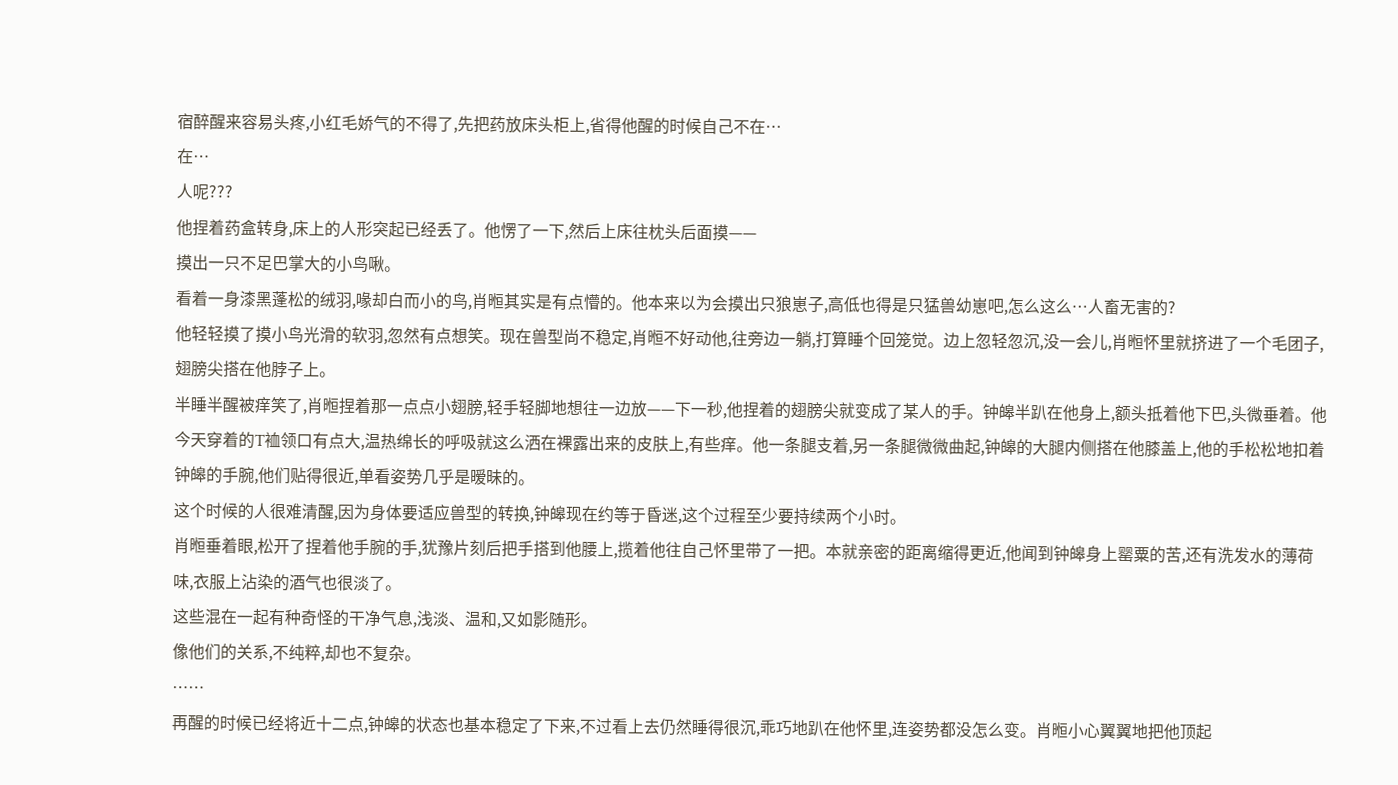宿醉醒来容易头疼,小红毛娇气的不得了,先把药放床头柜上,省得他醒的时候自己不在…
在…
人呢???
他捏着药盒转身,床上的人形突起已经丢了。他愣了一下,然后上床往枕头后面摸——
摸出一只不足巴掌大的小鸟啾。
看着一身漆黑蓬松的绒羽,喙却白而小的鸟,肖暅其实是有点懵的。他本来以为会摸出只狼崽子,高低也得是只猛兽幼崽吧,怎么这么…人畜无害的?
他轻轻摸了摸小鸟光滑的软羽,忽然有点想笑。现在兽型尚不稳定,肖暅不好动他,往旁边一躺,打算睡个回笼觉。边上忽轻忽沉,没一会儿,肖暅怀里就挤进了一个毛团子,翅膀尖搭在他脖子上。
半睡半醒被痒笑了,肖暅捏着那一点点小翅膀,轻手轻脚地想往一边放——下一秒,他捏着的翅膀尖就变成了某人的手。钟皞半趴在他身上,额头抵着他下巴,头微垂着。他今天穿着的T裇领口有点大,温热绵长的呼吸就这么洒在裸露出来的皮肤上,有些痒。他一条腿支着,另一条腿微微曲起,钟皞的大腿内侧搭在他膝盖上,他的手松松地扣着钟皞的手腕,他们贴得很近,单看姿势几乎是暧昧的。
这个时候的人很难清醒,因为身体要适应兽型的转换,钟皞现在约等于昏迷,这个过程至少要持续两个小时。
肖暅垂着眼,松开了捏着他手腕的手,犹豫片刻后把手搭到他腰上,揽着他往自己怀里带了一把。本就亲密的距离缩得更近,他闻到钟皞身上罂粟的苦,还有洗发水的薄荷味,衣服上沾染的酒气也很淡了。
这些混在一起有种奇怪的干净气息,浅淡、温和,又如影随形。
像他们的关系,不纯粹,却也不复杂。
……
再醒的时候已经将近十二点,钟皞的状态也基本稳定了下来,不过看上去仍然睡得很沉,乖巧地趴在他怀里,连姿势都没怎么变。肖暅小心翼翼地把他顶起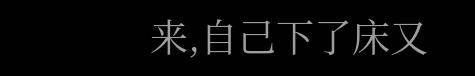来,自己下了床又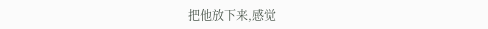把他放下来,感觉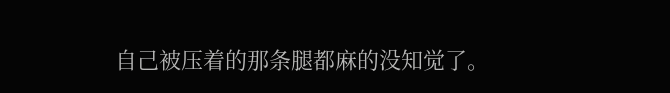自己被压着的那条腿都麻的没知觉了。